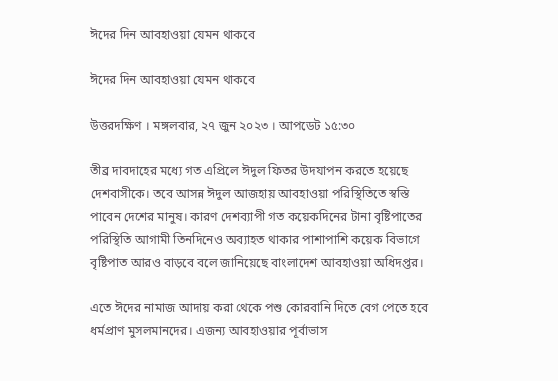ঈদের দিন আবহাওয়া যেমন থাকবে

ঈদের দিন আবহাওয়া যেমন থাকবে

উত্তরদক্ষিণ । মঙ্গলবার, ২৭ জুন ২০২৩ । আপডেট ১৫:৩০

তীব্র দাবদাহের মধ্যে গত এপ্রিলে ঈদুল ফিতর উদযাপন করতে হয়েছে দেশবাসীকে। তবে আসন্ন ঈদুল আজহায় আবহাওয়া পরিস্থিতিতে স্বস্তি পাবেন দেশের মানুষ। কারণ দেশব্যাপী গত কয়েকদিনের টানা বৃষ্টিপাতের পরিস্থিতি আগামী তিনদিনেও অব্যাহত থাকার পাশাপাশি কয়েক বিভাগে বৃষ্টিপাত আরও বাড়বে বলে জানিয়েছে বাংলাদেশ আবহাওয়া অধিদপ্তর।

এতে ঈদের নামাজ আদায় করা থেকে পশু কোরবানি দিতে বেগ পেতে হবে ধর্মপ্রাণ মুসলমানদের। এজন্য আবহাওয়ার পূর্বাভাস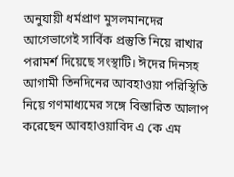অনুযায়ী ধর্মপ্রাণ মুসলমানদের আগেভাগেই সার্বিক প্রস্তুতি নিয়ে রাখার পরামর্শ দিয়েছে সংস্থাটি। ঈদের দিনসহ আগামী তিনদিনের আবহাওয়া পরিস্থিতি নিয়ে গণমাধ্যমের সঙ্গে বিস্তারিত আলাপ করেছেন আবহাওয়াবিদ এ কে এম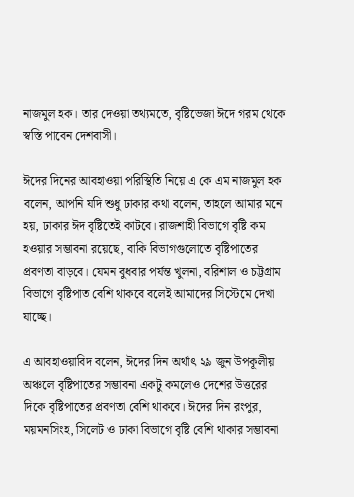নাজমুল হক। তার দেওয়া তথ্যমতে, বৃষ্টিভেজা ঈদে গরম থেকে স্বস্তি পাবেন দেশবাসী।

ঈদের দিনের আবহাওয়া পরিস্থিতি নিয়ে এ কে এম নাজমুল হক বলেন, আপনি যদি শুধু ঢাকার কথা বলেন, তাহলে আমার মনে হয়, ঢাকার ঈদ বৃষ্টিতেই কাটবে। রাজশাহী বিভাগে বৃষ্টি কম হওয়ার সম্ভাবনা রয়েছে, বাকি বিভাগগুলোতে বৃষ্টিপাতের প্রবণতা বাড়বে। যেমন বুধবার পর্যন্ত খুলনা, বরিশাল ও চট্টগ্রাম বিভাগে বৃষ্টিপাত বেশি থাকবে বলেই আমাদের সিস্টেমে দেখা যাচ্ছে।

এ আবহাওয়াবিদ বলেন, ঈদের দিন অর্থাৎ ২৯ জুন উপকূলীয় অঞ্চলে বৃষ্টিপাতের সম্ভাবনা একটু কমলেও দেশের উত্তরের দিকে বৃষ্টিপাতের প্রবণতা বেশি থাকবে। ঈদের দিন রংপুর, ময়মনসিংহ, সিলেট ও ঢাকা বিভাগে বৃষ্টি বেশি থাকার সম্ভাবনা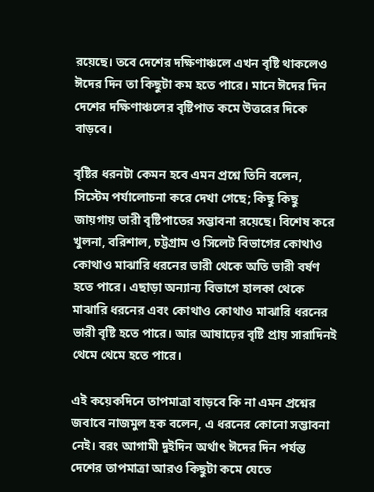রয়েছে। তবে দেশের দক্ষিণাঞ্চলে এখন বৃষ্টি থাকলেও ঈদের দিন তা কিছুটা কম হতে পারে। মানে ঈদের দিন দেশের দক্ষিণাঞ্চলের বৃষ্টিপাত কমে উত্তরের দিকে বাড়বে।

বৃষ্টির ধরনটা কেমন হবে এমন প্রশ্নে তিনি বলেন, সিস্টেম পর্যালোচনা করে দেখা গেছে; কিছু কিছু জায়গায় ভারী বৃষ্টিপাতের সম্ভাবনা রয়েছে। বিশেষ করে খুলনা, বরিশাল, চট্টগ্রাম ও সিলেট বিভাগের কোথাও কোথাও মাঝারি ধরনের ভারী থেকে অতি ভারী বর্ষণ হতে পারে। এছাড়া অন্যান্য বিভাগে হালকা থেকে মাঝারি ধরনের এবং কোথাও কোথাও মাঝারি ধরনের ভারী বৃষ্টি হতে পারে। আর আষাঢ়ের বৃষ্টি প্রায় সারাদিনই থেমে থেমে হতে পারে।

এই কয়েকদিনে তাপমাত্রা বাড়বে কি না এমন প্রশ্নের জবাবে নাজমুল হক বলেন, এ ধরনের কোনো সম্ভাবনা নেই। বরং আগামী দুইদিন অর্থাৎ ঈদের দিন পর্যন্ত দেশের তাপমাত্রা আরও কিছুটা কমে যেতে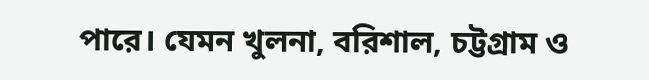পারে। যেমন খুলনা, বরিশাল, চট্টগ্রাম ও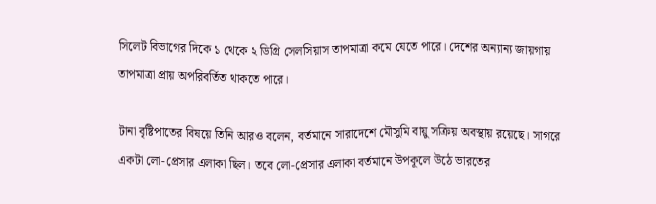সিলেট বিভাগের দিকে ১ থেকে ২ ডিগ্রি সেলসিয়াস তাপমাত্রা কমে যেতে পারে। দেশের অন্যান্য জায়গায় তাপমাত্রা প্রায় অপরিবর্তিত থাকতে পারে।

টানা বৃষ্টিপাতের বিষয়ে তিনি আরও বলেন, বর্তমানে সারাদেশে মৌসুমি বায়ু সক্রিয় অবস্থায় রয়েছে। সাগরে একটা লো-প্রেসার এলাকা ছিল। তবে লো-প্রেসার এলাকা বর্তমানে উপকূলে উঠে ভারতের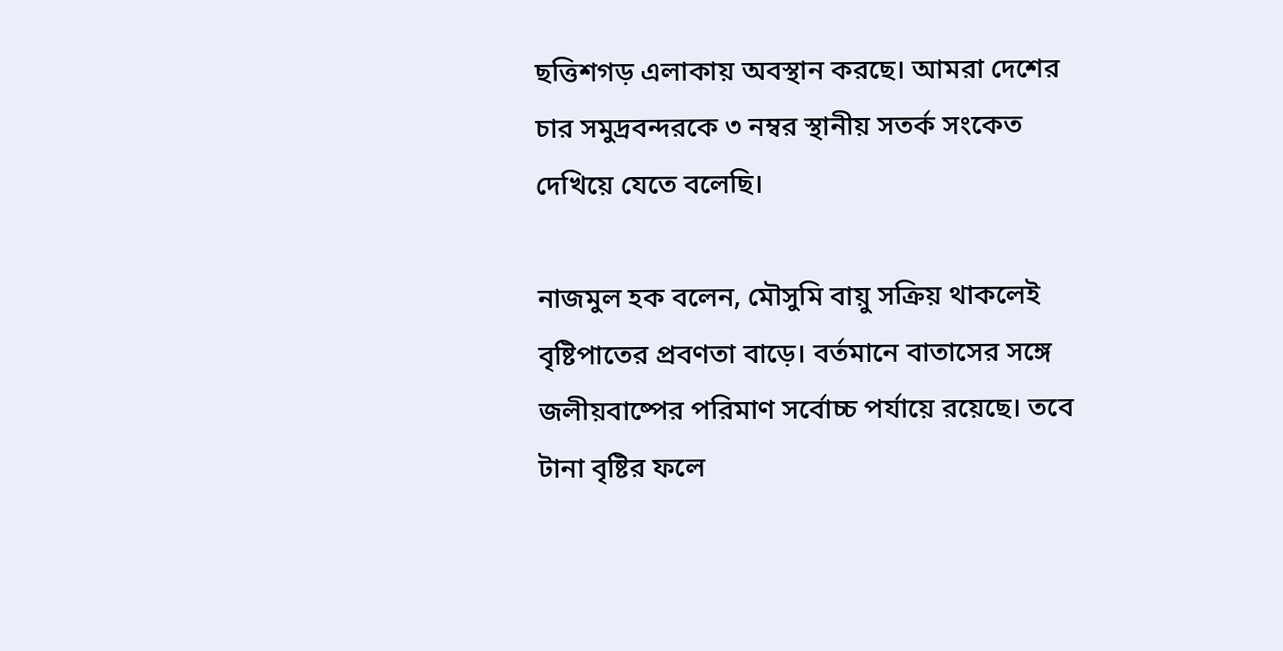ছত্তিশগড় এলাকায় অবস্থান করছে। আমরা দেশের চার সমুদ্রবন্দরকে ৩ নম্বর স্থানীয় সতর্ক সংকেত দেখিয়ে যেতে বলেছি।

নাজমুল হক বলেন, মৌসুমি বায়ু সক্রিয় থাকলেই বৃষ্টিপাতের প্রবণতা বাড়ে। বর্তমানে বাতাসের সঙ্গে জলীয়বাষ্পের পরিমাণ সর্বোচ্চ পর্যায়ে রয়েছে। তবে টানা বৃষ্টির ফলে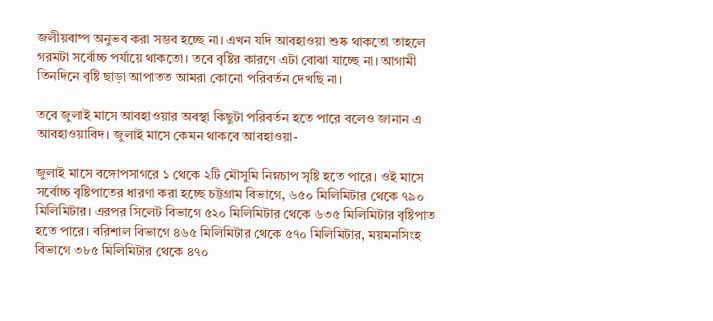জলীয়বাষ্প অনুভব করা সম্ভব হচ্ছে না। এখন যদি আবহাওয়া শুষ্ক থাকতো তাহলে গরমটা সর্বোচ্চ পর্যায়ে থাকতো। তবে বৃষ্টির কারণে এটা বোঝা যাচ্ছে না। আগামী তিনদিনে বৃষ্টি ছাড়া আপাতত আমরা কোনো পরিবর্তন দেখছি না।

তবে জুলাই মাসে আবহাওয়ার অবস্থা কিছুটা পরিবর্তন হতে পারে বলেও জানান এ আবহাওয়াবিদ। জুলাই মাসে কেমন থাকবে আবহাওয়া-

জুলাই মাসে বঙ্গোপসাগরে ১ থেকে ২টি মৌসুমি নিম্নচাপ সৃষ্টি হতে পারে। ওই মাসে সর্বোচ্চ বৃষ্টিপাতের ধারণা করা হচ্ছে চট্টগ্রাম বিভাগে, ৬৫০ মিলিমিটার থেকে ৭৯০ মিলিমিটার। এরপর সিলেট বিভাগে ৫২০ মিলিমিটার থেকে ৬৩৫ মিলিমিটার বৃষ্টিপাত হতে পারে। বরিশাল বিভাগে ৪৬৫ মিলিমিটার থেকে ৫৭০ মিলিমিটার, ময়মনসিংহ বিভাগে ৩৮৫ মিলিমিটার থেকে ৪৭০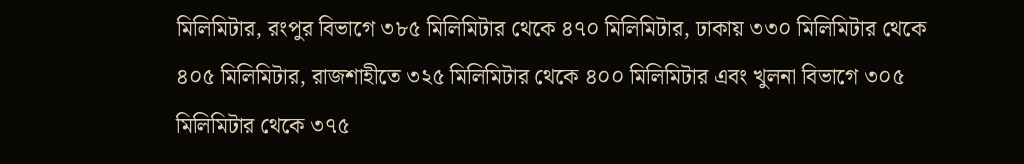মিলিমিটার, রংপুর বিভাগে ৩৮৫ মিলিমিটার থেকে ৪৭০ মিলিমিটার, ঢাকায় ৩৩০ মিলিমিটার থেকে ৪০৫ মিলিমিটার, রাজশাহীতে ৩২৫ মিলিমিটার থেকে ৪০০ মিলিমিটার এবং খুলনা বিভাগে ৩০৫ মিলিমিটার থেকে ৩৭৫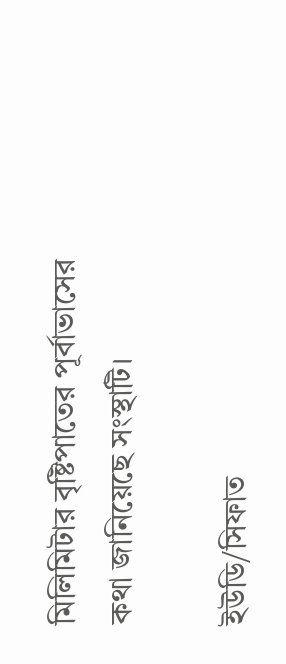মিলিমিটার বৃষ্টিপাতের পূর্বাভাসের কথা জানিয়েছে সংস্থাটি।

ইউডি/সিফাত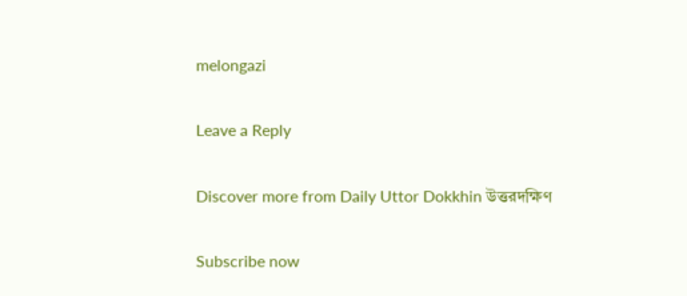melongazi

Leave a Reply

Discover more from Daily Uttor Dokkhin উত্তরদক্ষিণ

Subscribe now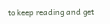to keep reading and get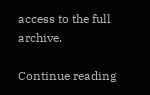access to the full archive.

Continue reading